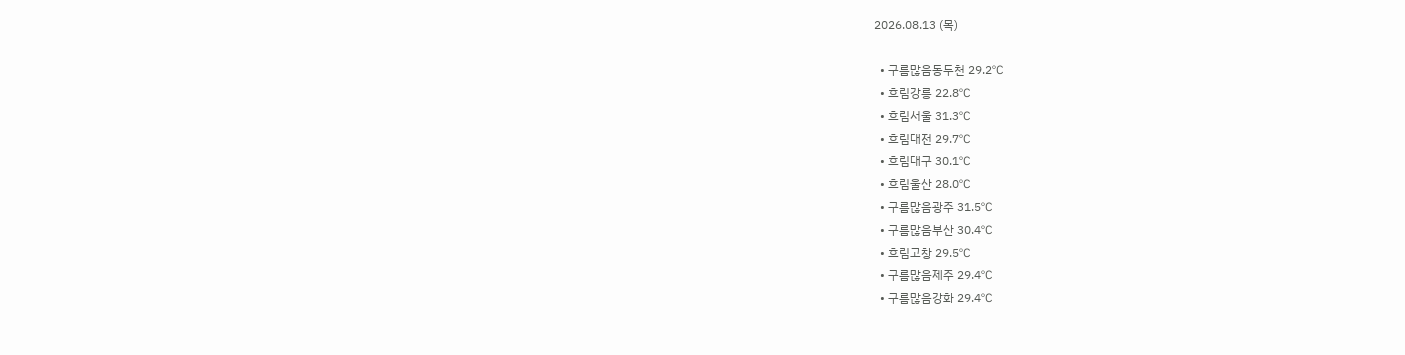2026.08.13 (목)

  • 구름많음동두천 29.2℃
  • 흐림강릉 22.8℃
  • 흐림서울 31.3℃
  • 흐림대전 29.7℃
  • 흐림대구 30.1℃
  • 흐림울산 28.0℃
  • 구름많음광주 31.5℃
  • 구름많음부산 30.4℃
  • 흐림고창 29.5℃
  • 구름많음제주 29.4℃
  • 구름많음강화 29.4℃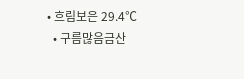• 흐림보은 29.4℃
  • 구름많음금산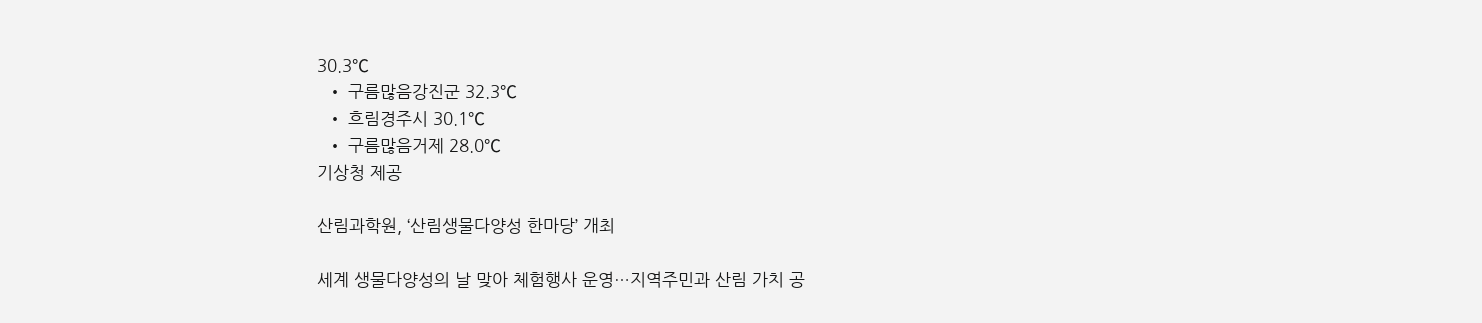30.3℃
  • 구름많음강진군 32.3℃
  • 흐림경주시 30.1℃
  • 구름많음거제 28.0℃
기상청 제공

산림과학원, ‘산림생물다양성 한마당’ 개최

세계 생물다양성의 날 맞아 체험행사 운영…지역주민과 산림 가치 공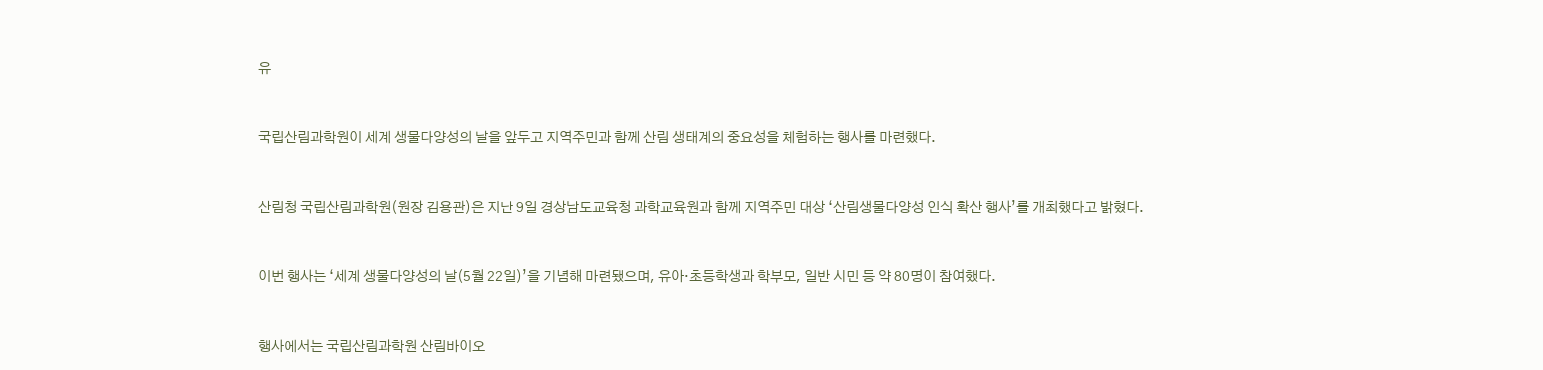유



국립산림과학원이 세계 생물다양성의 날을 앞두고 지역주민과 함께 산림 생태계의 중요성을 체험하는 행사를 마련했다.



산림청 국립산림과학원(원장 김용관)은 지난 9일 경상남도교육청 과학교육원과 함께 지역주민 대상 ‘산림생물다양성 인식 확산 행사’를 개최했다고 밝혔다.



이번 행사는 ‘세계 생물다양성의 날(5월 22일)’을 기념해 마련됐으며, 유아·초등학생과 학부모, 일반 시민 등 약 80명이 참여했다.



행사에서는 국립산림과학원 산림바이오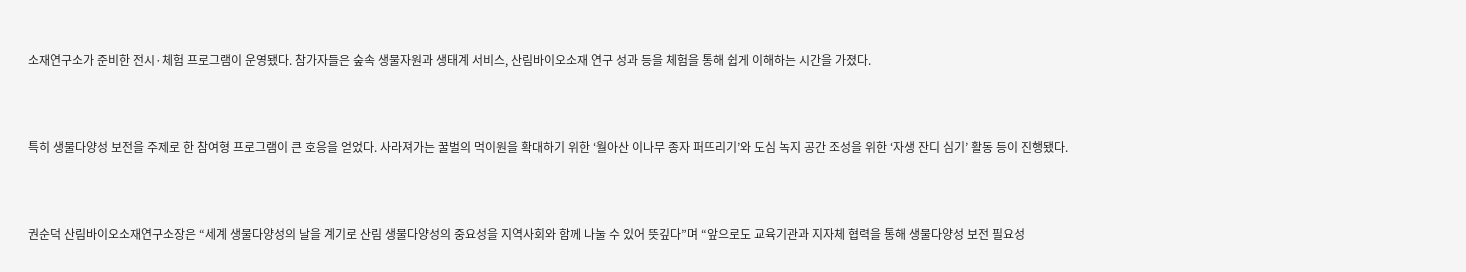소재연구소가 준비한 전시·체험 프로그램이 운영됐다. 참가자들은 숲속 생물자원과 생태계 서비스, 산림바이오소재 연구 성과 등을 체험을 통해 쉽게 이해하는 시간을 가졌다.



특히 생물다양성 보전을 주제로 한 참여형 프로그램이 큰 호응을 얻었다. 사라져가는 꿀벌의 먹이원을 확대하기 위한 ‘월아산 이나무 종자 퍼뜨리기’와 도심 녹지 공간 조성을 위한 ‘자생 잔디 심기’ 활동 등이 진행됐다.



권순덕 산림바이오소재연구소장은 “세계 생물다양성의 날을 계기로 산림 생물다양성의 중요성을 지역사회와 함께 나눌 수 있어 뜻깊다”며 “앞으로도 교육기관과 지자체 협력을 통해 생물다양성 보전 필요성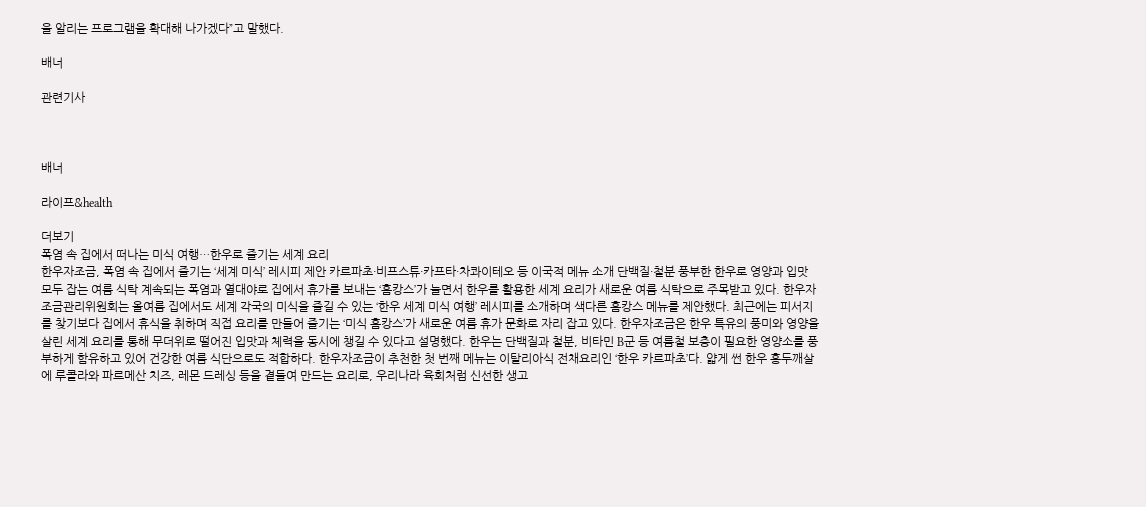을 알리는 프로그램을 확대해 나가겠다”고 말했다.

배너

관련기사



배너

라이프&health

더보기
폭염 속 집에서 떠나는 미식 여행…한우로 즐기는 세계 요리
한우자조금, 폭염 속 집에서 즐기는 ‘세계 미식’ 레시피 제안 카르파초·비프스튜·카프타·차콰이테오 등 이국적 메뉴 소개 단백질·철분 풍부한 한우로 영양과 입맛 모두 잡는 여름 식탁 계속되는 폭염과 열대야로 집에서 휴가를 보내는 ‘홈캉스’가 늘면서 한우를 활용한 세계 요리가 새로운 여름 식탁으로 주목받고 있다. 한우자조금관리위원회는 올여름 집에서도 세계 각국의 미식을 즐길 수 있는 ‘한우 세계 미식 여행’ 레시피를 소개하며 색다른 홈캉스 메뉴를 제안했다. 최근에는 피서지를 찾기보다 집에서 휴식을 취하며 직접 요리를 만들어 즐기는 ‘미식 홈캉스’가 새로운 여름 휴가 문화로 자리 잡고 있다. 한우자조금은 한우 특유의 풍미와 영양을 살린 세계 요리를 통해 무더위로 떨어진 입맛과 체력을 동시에 챙길 수 있다고 설명했다. 한우는 단백질과 철분, 비타민 B군 등 여름철 보충이 필요한 영양소를 풍부하게 함유하고 있어 건강한 여름 식단으로도 적합하다. 한우자조금이 추천한 첫 번째 메뉴는 이탈리아식 전채요리인 ‘한우 카르파초’다. 얇게 썬 한우 홍두깨살에 루콜라와 파르메산 치즈, 레몬 드레싱 등을 곁들여 만드는 요리로, 우리나라 육회처럼 신선한 생고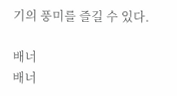기의 풍미를 즐길 수 있다.

배너
배너